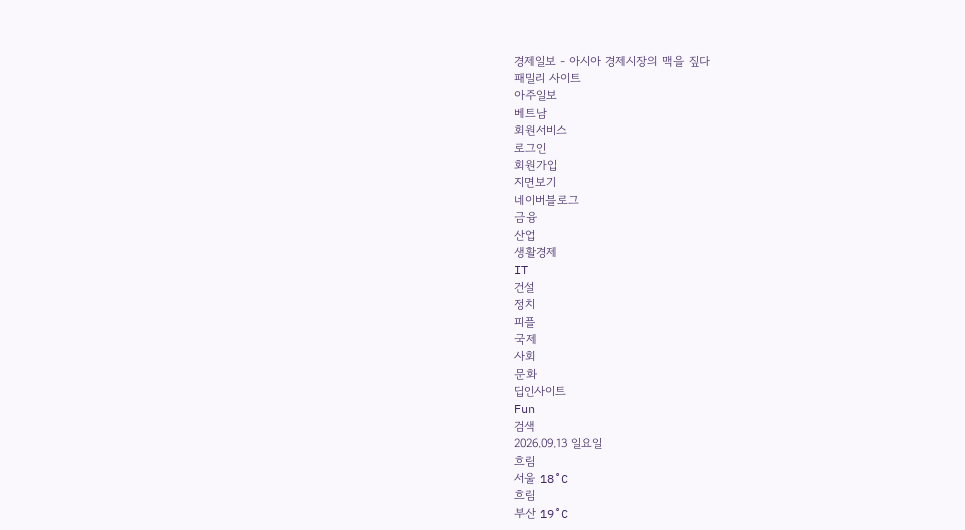경제일보 - 아시아 경제시장의 맥을 짚다
패밀리 사이트
아주일보
베트남
회원서비스
로그인
회원가입
지면보기
네이버블로그
금융
산업
생활경제
IT
건설
정치
피플
국제
사회
문화
딥인사이트
Fun
검색
2026.09.13 일요일
흐림
서울 18˚C
흐림
부산 19˚C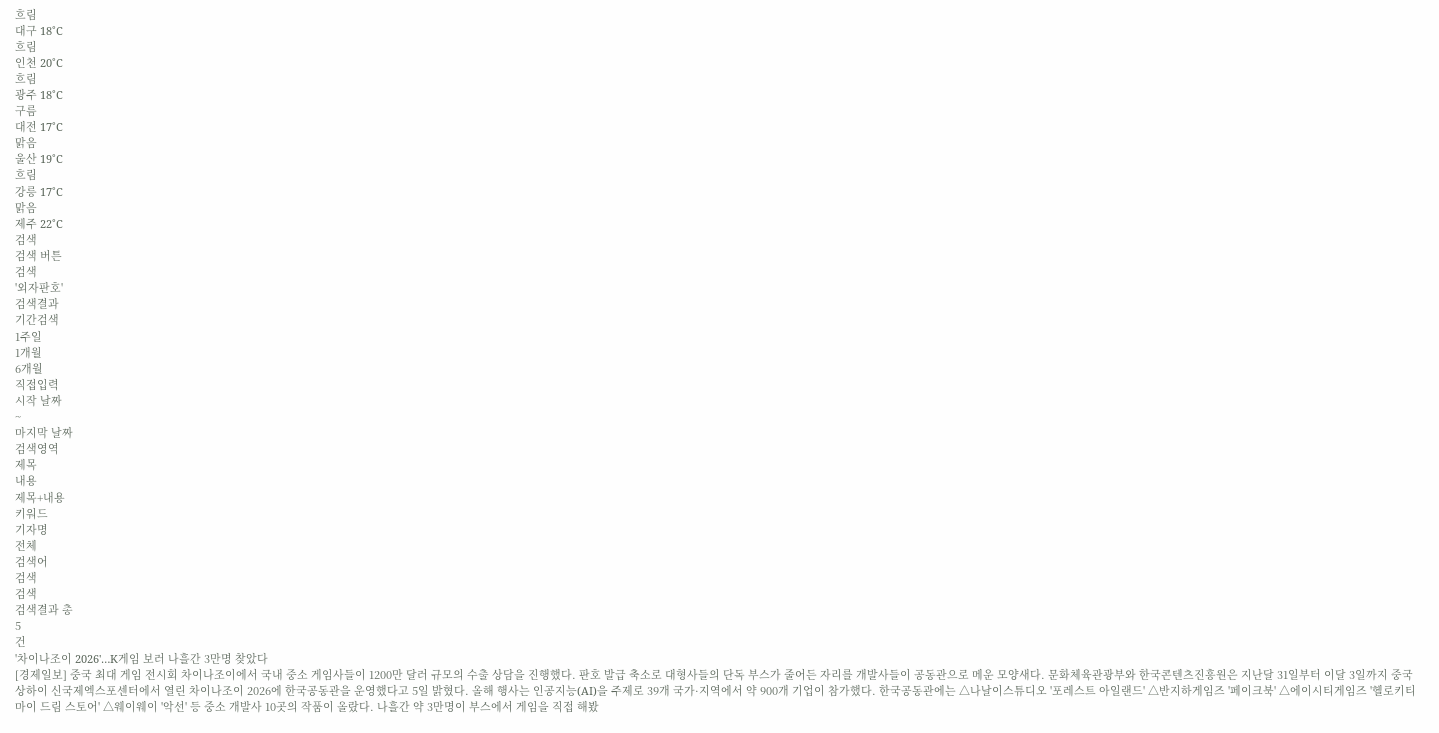흐림
대구 18˚C
흐림
인천 20˚C
흐림
광주 18˚C
구름
대전 17˚C
맑음
울산 19˚C
흐림
강릉 17˚C
맑음
제주 22˚C
검색
검색 버튼
검색
'외자판호'
검색결과
기간검색
1주일
1개월
6개월
직접입력
시작 날짜
~
마지막 날짜
검색영역
제목
내용
제목+내용
키워드
기자명
전체
검색어
검색
검색
검색결과 총
5
건
'차이나조이 2026'…K게임 보러 나흘간 3만명 찾았다
[경제일보] 중국 최대 게임 전시회 차이나조이에서 국내 중소 게임사들이 1200만 달러 규모의 수출 상담을 진행했다. 판호 발급 축소로 대형사들의 단독 부스가 줄어든 자리를 개발사들이 공동관으로 메운 모양새다. 문화체육관광부와 한국콘텐츠진흥원은 지난달 31일부터 이달 3일까지 중국 상하이 신국제엑스포센터에서 열린 차이나조이 2026에 한국공동관을 운영했다고 5일 밝혔다. 올해 행사는 인공지능(AI)을 주제로 39개 국가·지역에서 약 900개 기업이 참가했다. 한국공동관에는 △나날이스튜디오 '포레스트 아일랜드' △반지하게임즈 '페이크북' △에이시티게임즈 '헬로키티 마이 드림 스토어' △웨이웨이 '악선' 등 중소 개발사 10곳의 작품이 올랐다. 나흘간 약 3만명이 부스에서 게임을 직접 해봤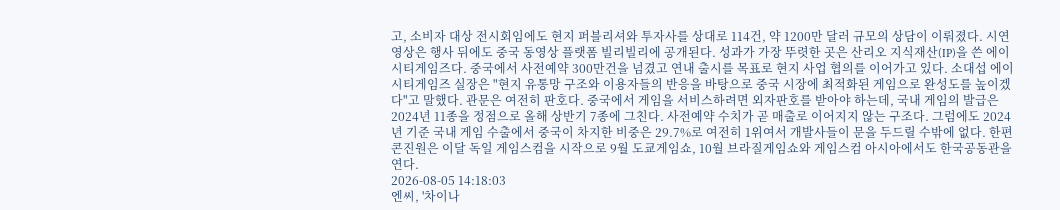고, 소비자 대상 전시회임에도 현지 퍼블리셔와 투자사를 상대로 114건, 약 1200만 달러 규모의 상담이 이뤄졌다. 시연 영상은 행사 뒤에도 중국 동영상 플랫폼 빌리빌리에 공개된다. 성과가 가장 뚜렷한 곳은 산리오 지식재산(IP)을 쓴 에이시티게임즈다. 중국에서 사전예약 300만건을 넘겼고 연내 출시를 목표로 현지 사업 협의를 이어가고 있다. 소대섭 에이시티게임즈 실장은 "현지 유통망 구조와 이용자들의 반응을 바탕으로 중국 시장에 최적화된 게임으로 완성도를 높이겠다"고 말했다. 관문은 여전히 판호다. 중국에서 게임을 서비스하려면 외자판호를 받아야 하는데, 국내 게임의 발급은 2024년 11종을 정점으로 올해 상반기 7종에 그친다. 사전예약 수치가 곧 매출로 이어지지 않는 구조다. 그럼에도 2024년 기준 국내 게임 수출에서 중국이 차지한 비중은 29.7%로 여전히 1위여서 개발사들이 문을 두드릴 수밖에 없다. 한편 콘진원은 이달 독일 게임스컴을 시작으로 9월 도쿄게임쇼, 10월 브라질게임쇼와 게임스컴 아시아에서도 한국공동관을 연다.
2026-08-05 14:18:03
엔씨, '차이나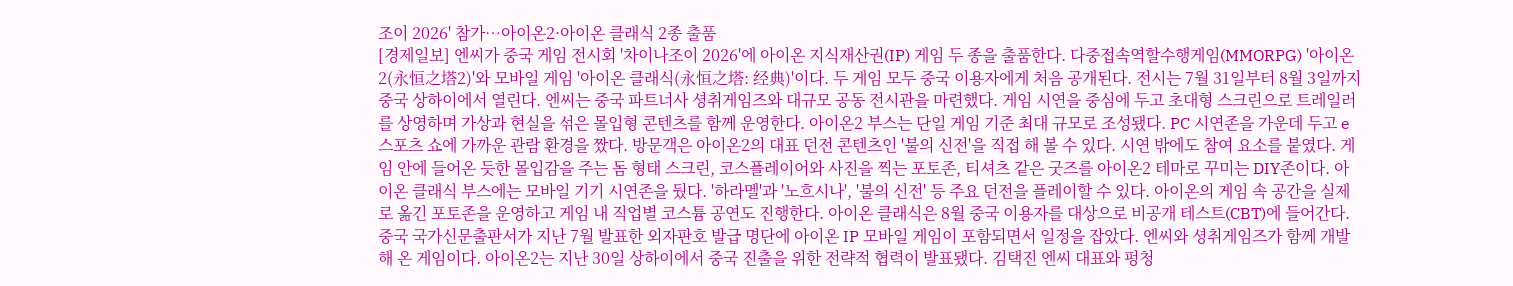조이 2026' 참가…아이온2·아이온 클래식 2종 출품
[경제일보] 엔씨가 중국 게임 전시회 '차이나조이 2026'에 아이온 지식재산권(IP) 게임 두 종을 출품한다. 다중접속역할수행게임(MMORPG) '아이온2(永恒之塔2)'와 모바일 게임 '아이온 클래식(永恒之塔: 经典)'이다. 두 게임 모두 중국 이용자에게 처음 공개된다. 전시는 7월 31일부터 8월 3일까지 중국 상하이에서 열린다. 엔씨는 중국 파트너사 셩취게임즈와 대규모 공동 전시관을 마련했다. 게임 시연을 중심에 두고 초대형 스크린으로 트레일러를 상영하며 가상과 현실을 섞은 몰입형 콘텐츠를 함께 운영한다. 아이온2 부스는 단일 게임 기준 최대 규모로 조성됐다. PC 시연존을 가운데 두고 e스포츠 쇼에 가까운 관람 환경을 짰다. 방문객은 아이온2의 대표 던전 콘텐츠인 '불의 신전'을 직접 해 볼 수 있다. 시연 밖에도 참여 요소를 붙였다. 게임 안에 들어온 듯한 몰입감을 주는 돔 형태 스크린, 코스플레이어와 사진을 찍는 포토존, 티셔츠 같은 굿즈를 아이온2 테마로 꾸미는 DIY존이다. 아이온 클래식 부스에는 모바일 기기 시연존을 뒀다. '하라멜'과 '노흐시나', '불의 신전' 등 주요 던전을 플레이할 수 있다. 아이온의 게임 속 공간을 실제로 옮긴 포토존을 운영하고 게임 내 직업별 코스튬 공연도 진행한다. 아이온 클래식은 8월 중국 이용자를 대상으로 비공개 테스트(CBT)에 들어간다. 중국 국가신문출판서가 지난 7월 발표한 외자판호 발급 명단에 아이온 IP 모바일 게임이 포함되면서 일정을 잡았다. 엔씨와 셩취게임즈가 함께 개발해 온 게임이다. 아이온2는 지난 30일 상하이에서 중국 진출을 위한 전략적 협력이 발표됐다. 김택진 엔씨 대표와 펑청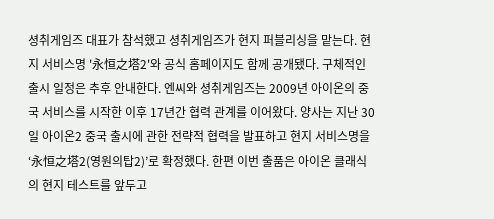셩취게임즈 대표가 참석했고 셩취게임즈가 현지 퍼블리싱을 맡는다. 현지 서비스명 '永恒之塔2'와 공식 홈페이지도 함께 공개됐다. 구체적인 출시 일정은 추후 안내한다. 엔씨와 셩취게임즈는 2009년 아이온의 중국 서비스를 시작한 이후 17년간 협력 관계를 이어왔다. 양사는 지난 30일 아이온2 중국 출시에 관한 전략적 협력을 발표하고 현지 서비스명을 ‘永恒之塔2(영원의탑2)’로 확정했다. 한편 이번 출품은 아이온 클래식의 현지 테스트를 앞두고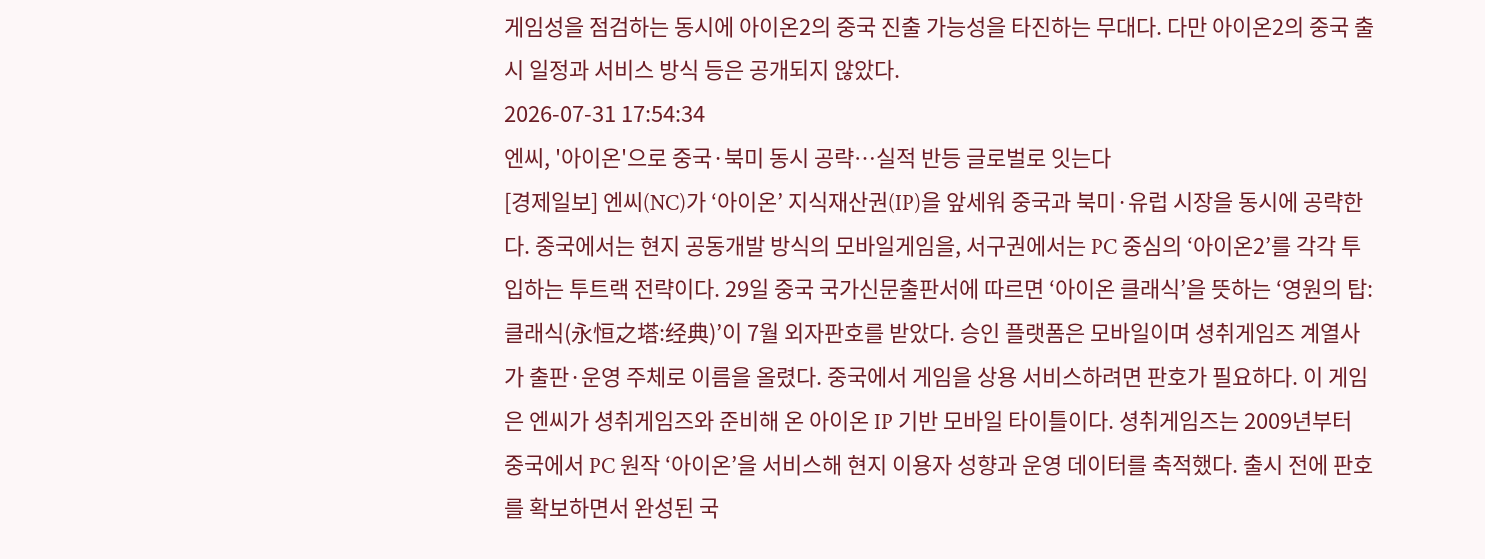게임성을 점검하는 동시에 아이온2의 중국 진출 가능성을 타진하는 무대다. 다만 아이온2의 중국 출시 일정과 서비스 방식 등은 공개되지 않았다.
2026-07-31 17:54:34
엔씨, '아이온'으로 중국·북미 동시 공략…실적 반등 글로벌로 잇는다
[경제일보] 엔씨(NC)가 ‘아이온’ 지식재산권(IP)을 앞세워 중국과 북미·유럽 시장을 동시에 공략한다. 중국에서는 현지 공동개발 방식의 모바일게임을, 서구권에서는 PC 중심의 ‘아이온2’를 각각 투입하는 투트랙 전략이다. 29일 중국 국가신문출판서에 따르면 ‘아이온 클래식’을 뜻하는 ‘영원의 탑: 클래식(永恒之塔:经典)’이 7월 외자판호를 받았다. 승인 플랫폼은 모바일이며 셩취게임즈 계열사가 출판·운영 주체로 이름을 올렸다. 중국에서 게임을 상용 서비스하려면 판호가 필요하다. 이 게임은 엔씨가 셩취게임즈와 준비해 온 아이온 IP 기반 모바일 타이틀이다. 셩취게임즈는 2009년부터 중국에서 PC 원작 ‘아이온’을 서비스해 현지 이용자 성향과 운영 데이터를 축적했다. 출시 전에 판호를 확보하면서 완성된 국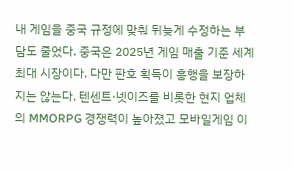내 게임을 중국 규정에 맞춰 뒤늦게 수정하는 부담도 줄었다. 중국은 2025년 게임 매출 기준 세계 최대 시장이다. 다만 판호 획득이 흥행을 보장하지는 않는다. 텐센트·넷이즈를 비롯한 현지 업체의 MMORPG 경쟁력이 높아졌고 모바일게임 이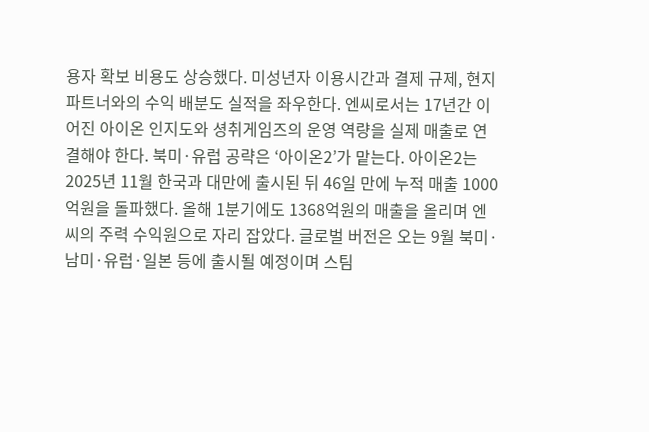용자 확보 비용도 상승했다. 미성년자 이용시간과 결제 규제, 현지 파트너와의 수익 배분도 실적을 좌우한다. 엔씨로서는 17년간 이어진 아이온 인지도와 셩취게임즈의 운영 역량을 실제 매출로 연결해야 한다. 북미·유럽 공략은 ‘아이온2’가 맡는다. 아이온2는 2025년 11월 한국과 대만에 출시된 뒤 46일 만에 누적 매출 1000억원을 돌파했다. 올해 1분기에도 1368억원의 매출을 올리며 엔씨의 주력 수익원으로 자리 잡았다. 글로벌 버전은 오는 9월 북미·남미·유럽·일본 등에 출시될 예정이며 스팀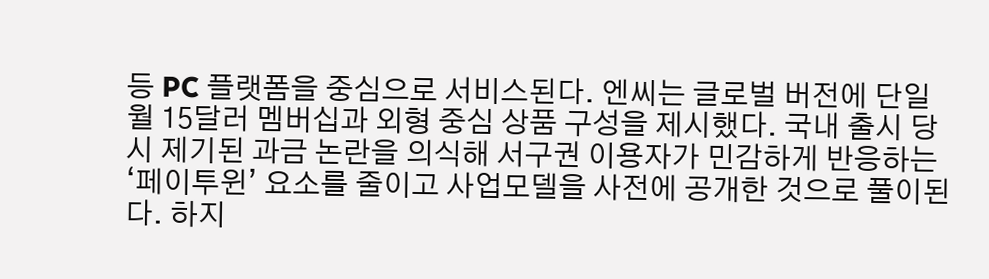등 PC 플랫폼을 중심으로 서비스된다. 엔씨는 글로벌 버전에 단일 월 15달러 멤버십과 외형 중심 상품 구성을 제시했다. 국내 출시 당시 제기된 과금 논란을 의식해 서구권 이용자가 민감하게 반응하는 ‘페이투윈’ 요소를 줄이고 사업모델을 사전에 공개한 것으로 풀이된다. 하지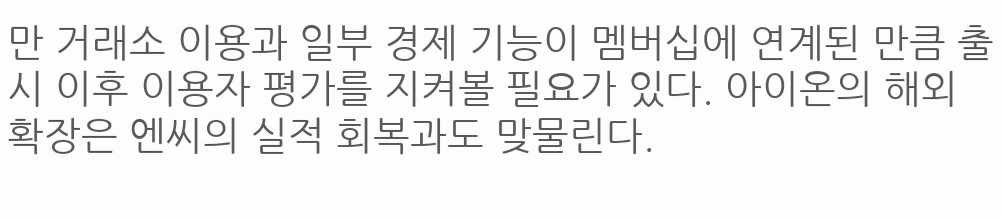만 거래소 이용과 일부 경제 기능이 멤버십에 연계된 만큼 출시 이후 이용자 평가를 지켜볼 필요가 있다. 아이온의 해외 확장은 엔씨의 실적 회복과도 맞물린다.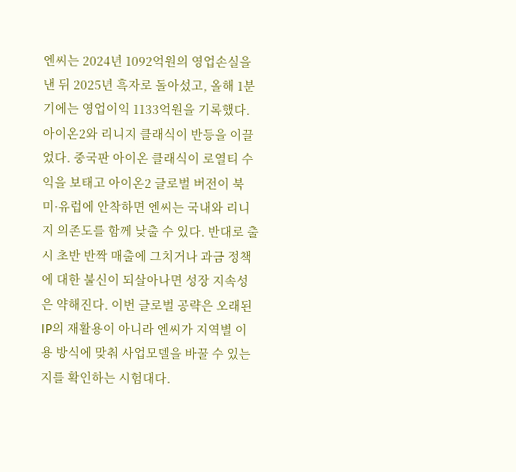엔씨는 2024년 1092억원의 영업손실을 낸 뒤 2025년 흑자로 돌아섰고, 올해 1분기에는 영업이익 1133억원을 기록했다. 아이온2와 리니지 클래식이 반등을 이끌었다. 중국판 아이온 클래식이 로열티 수익을 보태고 아이온2 글로벌 버전이 북미·유럽에 안착하면 엔씨는 국내와 리니지 의존도를 함께 낮출 수 있다. 반대로 출시 초반 반짝 매출에 그치거나 과금 정책에 대한 불신이 되살아나면 성장 지속성은 약해진다. 이번 글로벌 공략은 오래된 IP의 재활용이 아니라 엔씨가 지역별 이용 방식에 맞춰 사업모델을 바꿀 수 있는지를 확인하는 시험대다.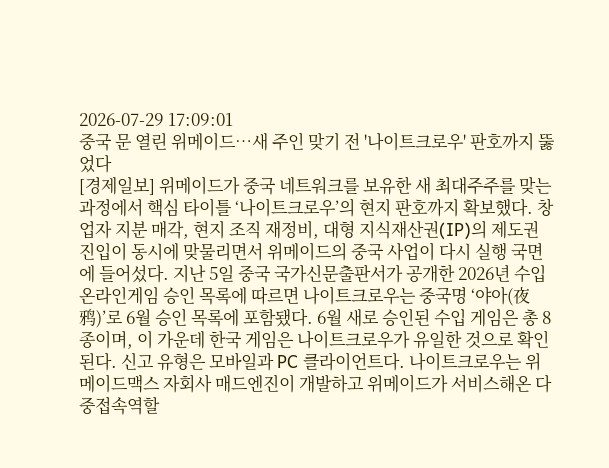2026-07-29 17:09:01
중국 문 열린 위메이드…새 주인 맞기 전 '나이트크로우' 판호까지 뚫었다
[경제일보] 위메이드가 중국 네트워크를 보유한 새 최대주주를 맞는 과정에서 핵심 타이틀 ‘나이트크로우’의 현지 판호까지 확보했다. 창업자 지분 매각, 현지 조직 재정비, 대형 지식재산권(IP)의 제도권 진입이 동시에 맞물리면서 위메이드의 중국 사업이 다시 실행 국면에 들어섰다. 지난 5일 중국 국가신문출판서가 공개한 2026년 수입 온라인게임 승인 목록에 따르면 나이트크로우는 중국명 ‘야아(夜鸦)’로 6월 승인 목록에 포함됐다. 6월 새로 승인된 수입 게임은 총 8종이며, 이 가운데 한국 게임은 나이트크로우가 유일한 것으로 확인된다. 신고 유형은 모바일과 PC 클라이언트다. 나이트크로우는 위메이드맥스 자회사 매드엔진이 개발하고 위메이드가 서비스해온 다중접속역할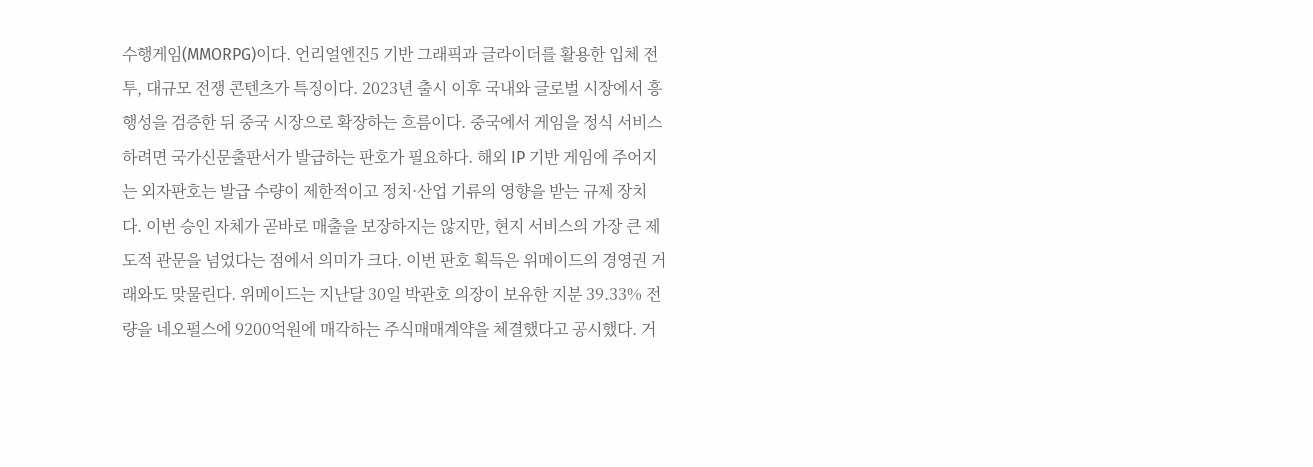수행게임(MMORPG)이다. 언리얼엔진5 기반 그래픽과 글라이더를 활용한 입체 전투, 대규모 전쟁 콘텐츠가 특징이다. 2023년 출시 이후 국내와 글로벌 시장에서 흥행성을 검증한 뒤 중국 시장으로 확장하는 흐름이다. 중국에서 게임을 정식 서비스하려면 국가신문출판서가 발급하는 판호가 필요하다. 해외 IP 기반 게임에 주어지는 외자판호는 발급 수량이 제한적이고 정치·산업 기류의 영향을 받는 규제 장치다. 이번 승인 자체가 곧바로 매출을 보장하지는 않지만, 현지 서비스의 가장 큰 제도적 관문을 넘었다는 점에서 의미가 크다. 이번 판호 획득은 위메이드의 경영권 거래와도 맞물린다. 위메이드는 지난달 30일 박관호 의장이 보유한 지분 39.33% 전량을 네오펄스에 9200억원에 매각하는 주식매매계약을 체결했다고 공시했다. 거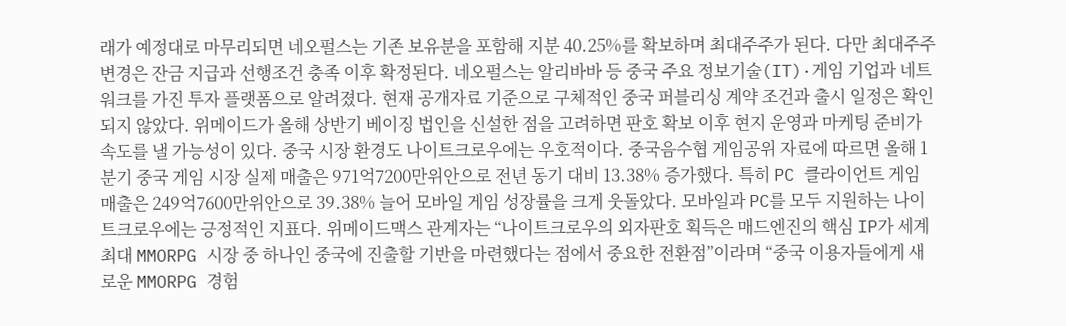래가 예정대로 마무리되면 네오펄스는 기존 보유분을 포함해 지분 40.25%를 확보하며 최대주주가 된다. 다만 최대주주 변경은 잔금 지급과 선행조건 충족 이후 확정된다. 네오펄스는 알리바바 등 중국 주요 정보기술(IT)·게임 기업과 네트워크를 가진 투자 플랫폼으로 알려졌다. 현재 공개자료 기준으로 구체적인 중국 퍼블리싱 계약 조건과 출시 일정은 확인되지 않았다. 위메이드가 올해 상반기 베이징 법인을 신설한 점을 고려하면 판호 확보 이후 현지 운영과 마케팅 준비가 속도를 낼 가능성이 있다. 중국 시장 환경도 나이트크로우에는 우호적이다. 중국음수협 게임공위 자료에 따르면 올해 1분기 중국 게임 시장 실제 매출은 971억7200만위안으로 전년 동기 대비 13.38% 증가했다. 특히 PC 클라이언트 게임 매출은 249억7600만위안으로 39.38% 늘어 모바일 게임 성장률을 크게 웃돌았다. 모바일과 PC를 모두 지원하는 나이트크로우에는 긍정적인 지표다. 위메이드맥스 관계자는 “나이트크로우의 외자판호 획득은 매드엔진의 핵심 IP가 세계 최대 MMORPG 시장 중 하나인 중국에 진출할 기반을 마련했다는 점에서 중요한 전환점”이라며 “중국 이용자들에게 새로운 MMORPG 경험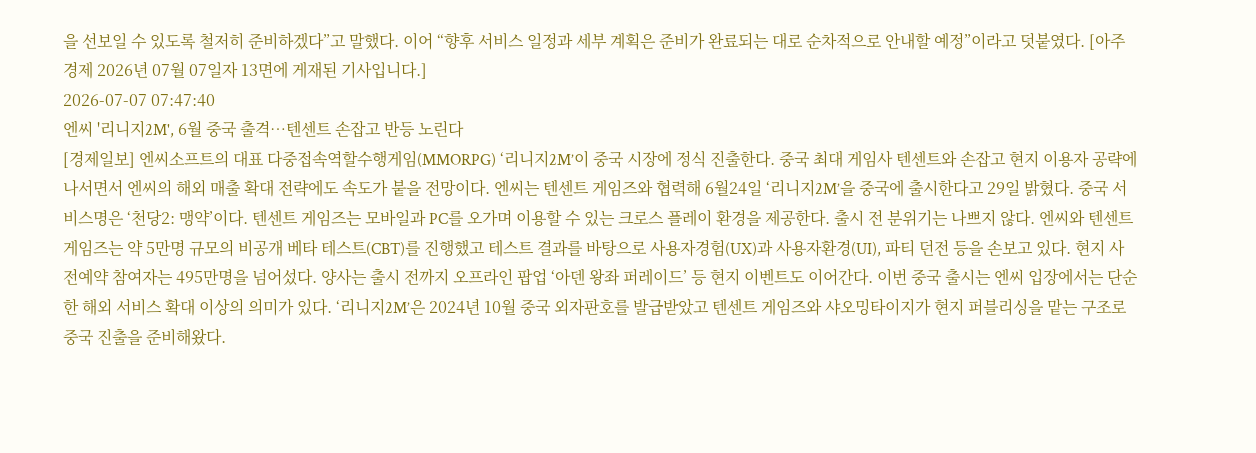을 선보일 수 있도록 철저히 준비하겠다”고 말했다. 이어 “향후 서비스 일정과 세부 계획은 준비가 완료되는 대로 순차적으로 안내할 예정”이라고 덧붙였다. [아주경제 2026년 07월 07일자 13면에 게재된 기사입니다.]
2026-07-07 07:47:40
엔씨 '리니지2M', 6월 중국 출격…텐센트 손잡고 반등 노린다
[경제일보] 엔씨소프트의 대표 다중접속역할수행게임(MMORPG) ‘리니지2M’이 중국 시장에 정식 진출한다. 중국 최대 게임사 텐센트와 손잡고 현지 이용자 공략에 나서면서 엔씨의 해외 매출 확대 전략에도 속도가 붙을 전망이다. 엔씨는 텐센트 게임즈와 협력해 6월24일 ‘리니지2M’을 중국에 출시한다고 29일 밝혔다. 중국 서비스명은 ‘천당2: 맹약’이다. 텐센트 게임즈는 모바일과 PC를 오가며 이용할 수 있는 크로스 플레이 환경을 제공한다. 출시 전 분위기는 나쁘지 않다. 엔씨와 텐센트 게임즈는 약 5만명 규모의 비공개 베타 테스트(CBT)를 진행했고 테스트 결과를 바탕으로 사용자경험(UX)과 사용자환경(UI), 파티 던전 등을 손보고 있다. 현지 사전예약 참여자는 495만명을 넘어섰다. 양사는 출시 전까지 오프라인 팝업 ‘아덴 왕좌 퍼레이드’ 등 현지 이벤트도 이어간다. 이번 중국 출시는 엔씨 입장에서는 단순한 해외 서비스 확대 이상의 의미가 있다. ‘리니지2M’은 2024년 10월 중국 외자판호를 발급받았고 텐센트 게임즈와 샤오밍타이지가 현지 퍼블리싱을 맡는 구조로 중국 진출을 준비해왔다.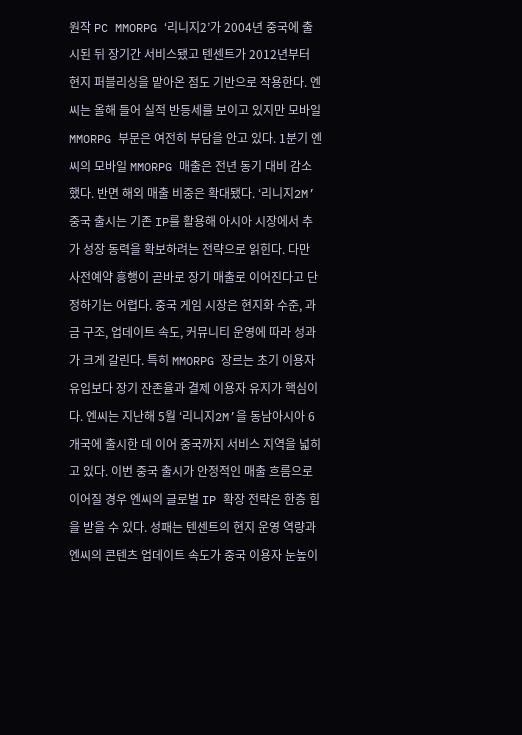원작 PC MMORPG ‘리니지2’가 2004년 중국에 출시된 뒤 장기간 서비스됐고 텐센트가 2012년부터 현지 퍼블리싱을 맡아온 점도 기반으로 작용한다. 엔씨는 올해 들어 실적 반등세를 보이고 있지만 모바일 MMORPG 부문은 여전히 부담을 안고 있다. 1분기 엔씨의 모바일 MMORPG 매출은 전년 동기 대비 감소했다. 반면 해외 매출 비중은 확대됐다. ‘리니지2M’ 중국 출시는 기존 IP를 활용해 아시아 시장에서 추가 성장 동력을 확보하려는 전략으로 읽힌다. 다만 사전예약 흥행이 곧바로 장기 매출로 이어진다고 단정하기는 어렵다. 중국 게임 시장은 현지화 수준, 과금 구조, 업데이트 속도, 커뮤니티 운영에 따라 성과가 크게 갈린다. 특히 MMORPG 장르는 초기 이용자 유입보다 장기 잔존율과 결제 이용자 유지가 핵심이다. 엔씨는 지난해 5월 ‘리니지2M’을 동남아시아 6개국에 출시한 데 이어 중국까지 서비스 지역을 넓히고 있다. 이번 중국 출시가 안정적인 매출 흐름으로 이어질 경우 엔씨의 글로벌 IP 확장 전략은 한층 힘을 받을 수 있다. 성패는 텐센트의 현지 운영 역량과 엔씨의 콘텐츠 업데이트 속도가 중국 이용자 눈높이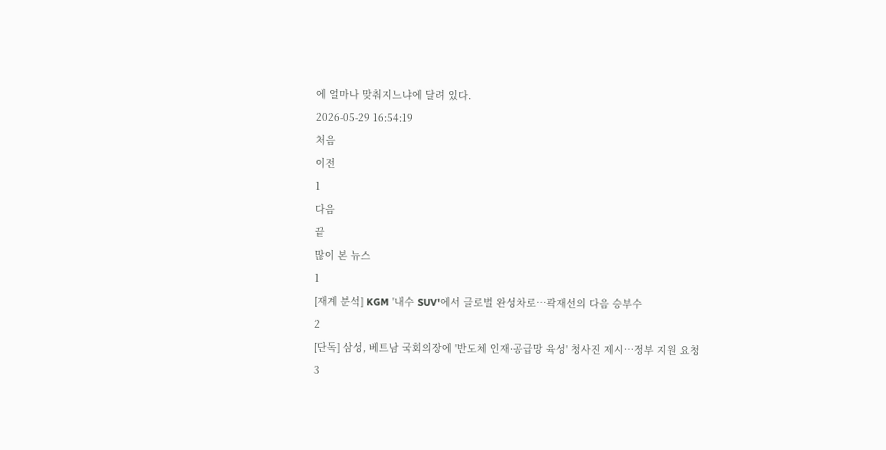에 얼마나 맞춰지느냐에 달려 있다.
2026-05-29 16:54:19
처음
이전
1
다음
끝
많이 본 뉴스
1
[재계 분석] KGM '내수 SUV'에서 글로벌 완성차로…곽재선의 다음 승부수
2
[단독] 삼성, 베트남 국회의장에 '반도체 인재·공급망 육성' 청사진 제시…정부 지원 요청
3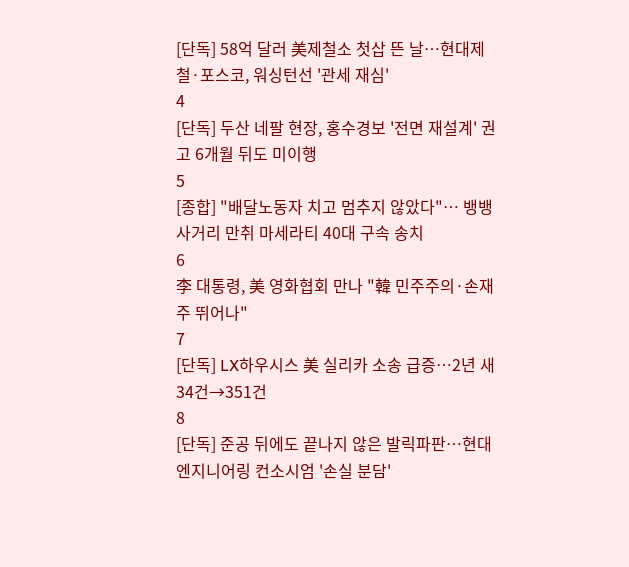[단독] 58억 달러 美제철소 첫삽 뜬 날…현대제철·포스코, 워싱턴선 '관세 재심'
4
[단독] 두산 네팔 현장, 홍수경보 '전면 재설계' 권고 6개월 뒤도 미이행
5
[종합] "배달노동자 치고 멈추지 않았다"… 뱅뱅사거리 만취 마세라티 40대 구속 송치
6
李 대통령, 美 영화협회 만나 "韓 민주주의·손재주 뛰어나"
7
[단독] LX하우시스 美 실리카 소송 급증…2년 새 34건→351건
8
[단독] 준공 뒤에도 끝나지 않은 발릭파판…현대엔지니어링 컨소시엄 '손실 분담'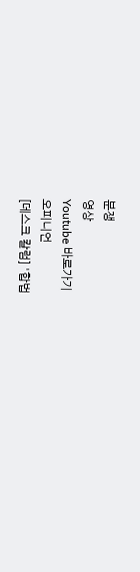분쟁
영상
Youtube 바로가기
오피니언
[데스크 칼럼] '합법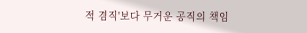적 겸직'보다 무거운 공직의 책임